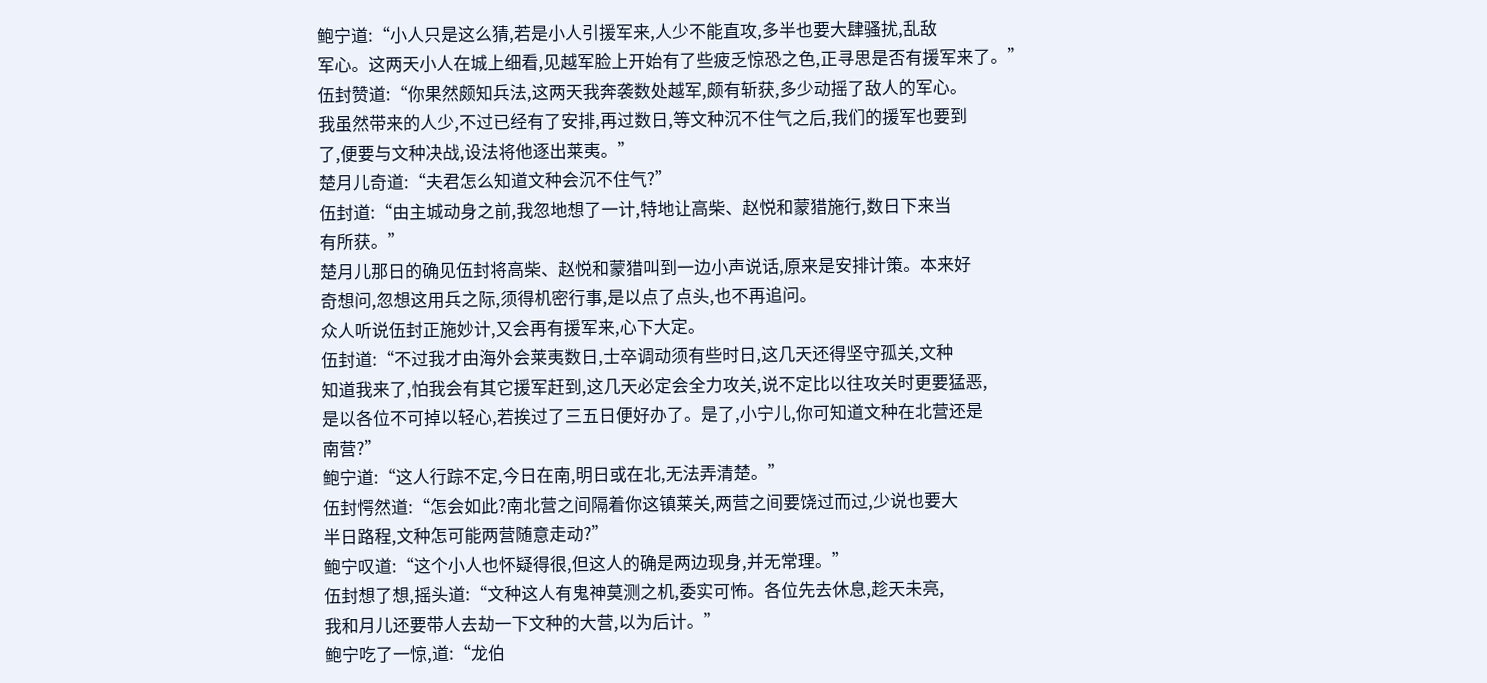鲍宁道:“小人只是这么猜,若是小人引援军来,人少不能直攻,多半也要大肆骚扰,乱敌
军心。这两天小人在城上细看,见越军脸上开始有了些疲乏惊恐之色,正寻思是否有援军来了。”
伍封赞道:“你果然颇知兵法,这两天我奔袭数处越军,颇有斩获,多少动摇了敌人的军心。
我虽然带来的人少,不过已经有了安排,再过数日,等文种沉不住气之后,我们的援军也要到
了,便要与文种决战,设法将他逐出莱夷。”
楚月儿奇道:“夫君怎么知道文种会沉不住气?”
伍封道:“由主城动身之前,我忽地想了一计,特地让高柴、赵悦和蒙猎施行,数日下来当
有所获。”
楚月儿那日的确见伍封将高柴、赵悦和蒙猎叫到一边小声说话,原来是安排计策。本来好
奇想问,忽想这用兵之际,须得机密行事,是以点了点头,也不再追问。
众人听说伍封正施妙计,又会再有援军来,心下大定。
伍封道:“不过我才由海外会莱夷数日,士卒调动须有些时日,这几天还得坚守孤关,文种
知道我来了,怕我会有其它援军赶到,这几天必定会全力攻关,说不定比以往攻关时更要猛恶,
是以各位不可掉以轻心,若挨过了三五日便好办了。是了,小宁儿,你可知道文种在北营还是
南营?”
鲍宁道:“这人行踪不定,今日在南,明日或在北,无法弄清楚。”
伍封愕然道:“怎会如此?南北营之间隔着你这镇莱关,两营之间要饶过而过,少说也要大
半日路程,文种怎可能两营随意走动?”
鲍宁叹道:“这个小人也怀疑得很,但这人的确是两边现身,并无常理。”
伍封想了想,摇头道:“文种这人有鬼神莫测之机,委实可怖。各位先去休息,趁天未亮,
我和月儿还要带人去劫一下文种的大营,以为后计。”
鲍宁吃了一惊,道:“龙伯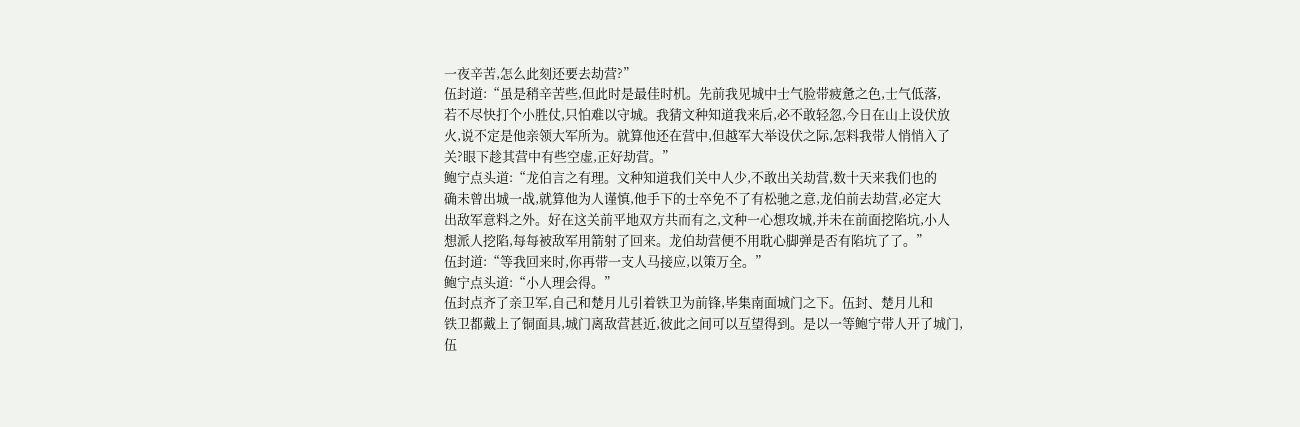一夜辛苦,怎么此刻还要去劫营?”
伍封道:“虽是稍辛苦些,但此时是最佳时机。先前我见城中士气脸带疲惫之色,士气低落,
若不尽快打个小胜仗,只怕难以守城。我猜文种知道我来后,必不敢轻忽,今日在山上设伏放
火,说不定是他亲领大军所为。就算他还在营中,但越军大举设伏之际,怎料我带人悄悄入了
关?眼下趁其营中有些空虚,正好劫营。”
鲍宁点头道:“龙伯言之有理。文种知道我们关中人少,不敢出关劫营,数十天来我们也的
确未曾出城一战,就算他为人谨慎,他手下的士卒免不了有松驰之意,龙伯前去劫营,必定大
出敌军意料之外。好在这关前平地双方共而有之,文种一心想攻城,并未在前面挖陷坑,小人
想派人挖陷,每每被敌军用箭射了回来。龙伯劫营便不用耽心脚弹是否有陷坑了了。”
伍封道:“等我回来时,你再带一支人马接应,以策万全。”
鲍宁点头道:“小人理会得。”
伍封点齐了亲卫军,自己和楚月儿引着铁卫为前锋,毕集南面城门之下。伍封、楚月儿和
铁卫都戴上了铜面具,城门离敌营甚近,彼此之间可以互望得到。是以一等鲍宁带人开了城门,
伍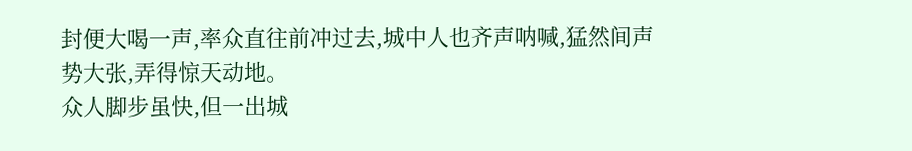封便大喝一声,率众直往前冲过去,城中人也齐声呐喊,猛然间声势大张,弄得惊天动地。
众人脚步虽快,但一出城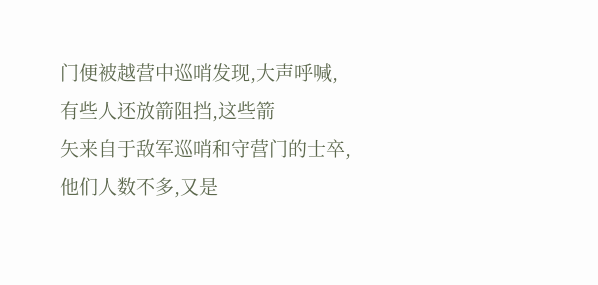门便被越营中巡哨发现,大声呼喊,有些人还放箭阻挡,这些箭
矢来自于敌军巡哨和守营门的士卒,他们人数不多,又是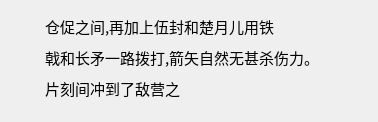仓促之间,再加上伍封和楚月儿用铁
戟和长矛一路拨打,箭矢自然无甚杀伤力。
片刻间冲到了敌营之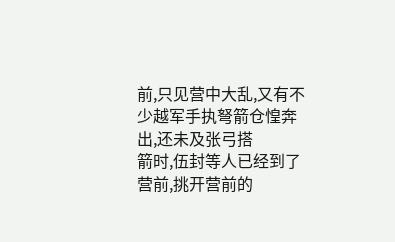前,只见营中大乱,又有不少越军手执弩箭仓惶奔出,还未及张弓搭
箭时,伍封等人已经到了营前,挑开营前的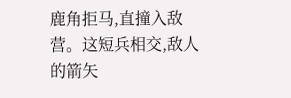鹿角拒马,直撞入敌营。这短兵相交,敌人的箭矢